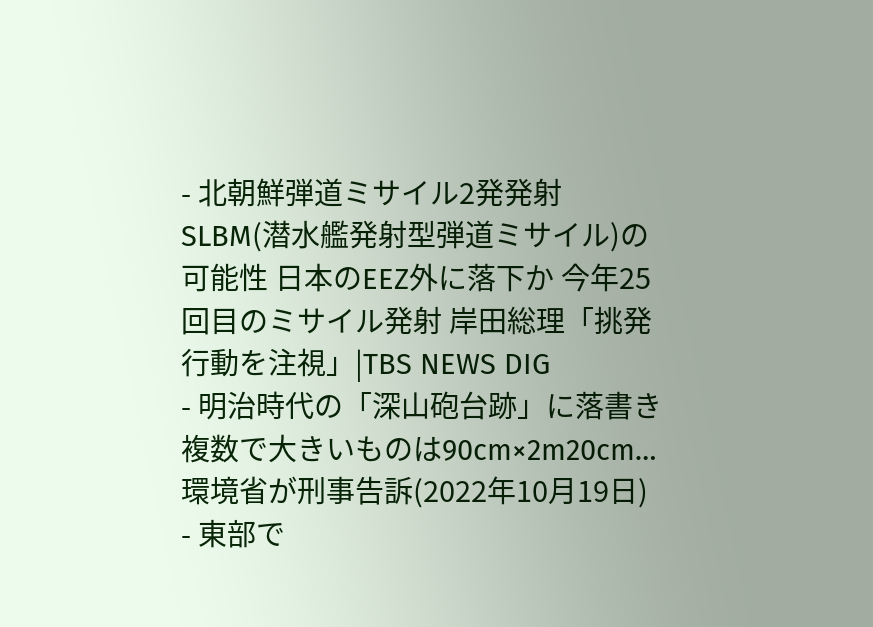- 北朝鮮弾道ミサイル2発発射 SLBM(潜水艦発射型弾道ミサイル)の可能性 日本のEEZ外に落下か 今年25回目のミサイル発射 岸田総理「挑発行動を注視」|TBS NEWS DIG
- 明治時代の「深山砲台跡」に落書き複数で大きいものは90cm×2m20cm…環境省が刑事告訴(2022年10月19日)
- 東部で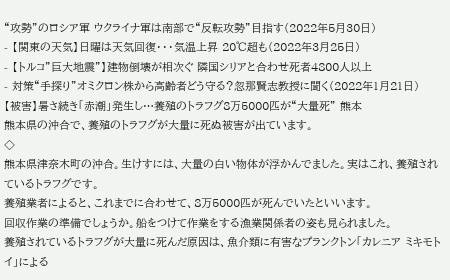“攻勢”のロシア軍 ウクライナ軍は南部で“反転攻勢”目指す(2022年5月30日)
- 【関東の天気】日曜は天気回復・・・気温上昇 20℃超も(2022年3月25日)
- 【トルコ”巨大地震”】建物倒壊が相次ぐ 隣国シリアと合わせ死者4800人以上
- 対策“手探り”オミクロン株から高齢者どう守る?忽那賢志教授に聞く(2022年1月21日)
【被害】暑さ続き「赤潮」発生し…養殖のトラフグ8万5000匹が“大量死” 熊本
熊本県の沖合で、養殖のトラフグが大量に死ぬ被害が出ています。
◇
熊本県津奈木町の沖合。生けすには、大量の白い物体が浮かんでました。実はこれ、養殖されているトラフグです。
養殖業者によると、これまでに合わせて、8万5000匹が死んでいたといいます。
回収作業の準備でしょうか。船をつけて作業をする漁業関係者の姿も見られました。
養殖されているトラフグが大量に死んだ原因は、魚介類に有害なプランクトン「カレニア ミキモトイ」による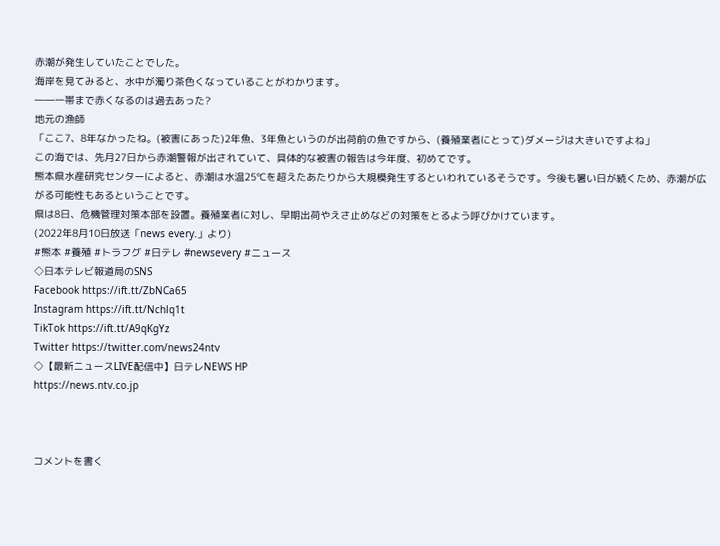赤潮が発生していたことでした。
海岸を見てみると、水中が濁り茶色くなっていることがわかります。
――一帯まで赤くなるのは過去あった?
地元の漁師
「ここ7、8年なかったね。(被害にあった)2年魚、3年魚というのが出荷前の魚ですから、(養殖業者にとって)ダメージは大きいですよね」
この海では、先月27日から赤潮警報が出されていて、具体的な被害の報告は今年度、初めてです。
熊本県水産研究センターによると、赤潮は水温25℃を超えたあたりから大規模発生するといわれているそうです。今後も暑い日が続くため、赤潮が広がる可能性もあるということです。
県は8日、危機管理対策本部を設置。養殖業者に対し、早期出荷やえさ止めなどの対策をとるよう呼びかけています。
(2022年8月10日放送「news every.」より)
#熊本 #養殖 #トラフグ #日テレ #newsevery #ニュース
◇日本テレビ報道局のSNS
Facebook https://ift.tt/ZbNCa65
Instagram https://ift.tt/Nchlq1t
TikTok https://ift.tt/A9qKgYz
Twitter https://twitter.com/news24ntv
◇【最新ニュースLIVE配信中】日テレNEWS HP
https://news.ntv.co.jp



コメントを書く